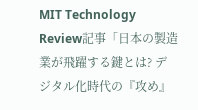MIT Technology Review記事「日本の製造業が飛躍する鍵とは? デジタル化時代の『攻め』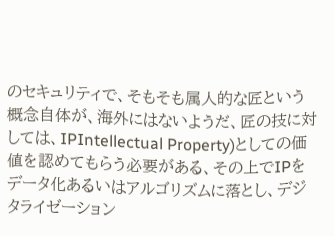のセキュリティで、そもそも属人的な匠という概念自体が、海外にはないようだ、匠の技に対しては、IPIntellectual Property)としての価値を認めてもらう必要がある、その上でIPをデータ化あるいはアルゴリズムに落とし、デジタライゼーション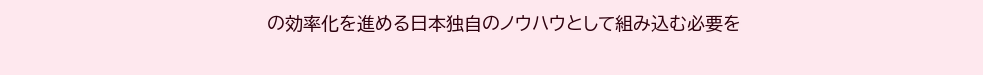の効率化を進める日本独自のノウハウとして組み込む必要を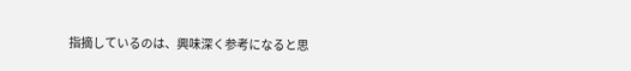指摘しているのは、興味深く参考になると思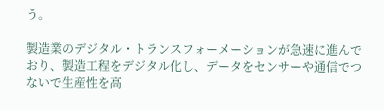う。

製造業のデジタル・トランスフォーメーションが急速に進んでおり、製造工程をデジタル化し、データをセンサーや通信でつないで生産性を高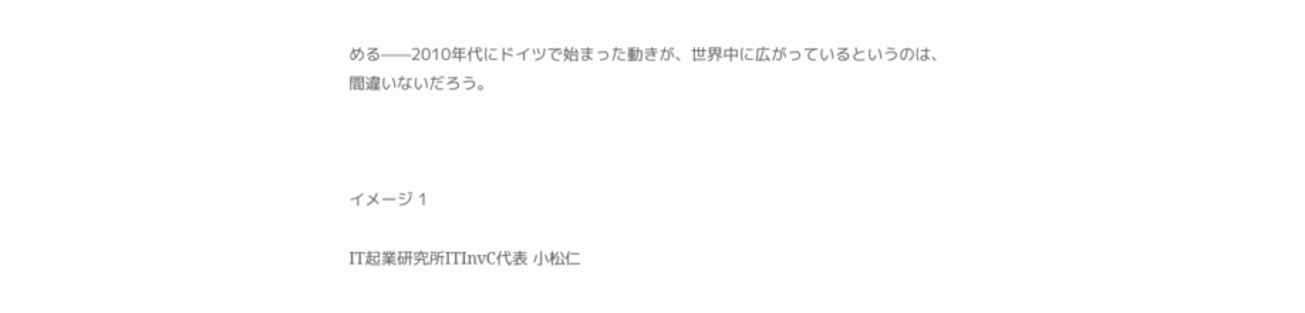める——2010年代にドイツで始まった動きが、世界中に広がっているというのは、間違いないだろう。



イメージ 1

IT起業研究所ITInvC代表 小松仁